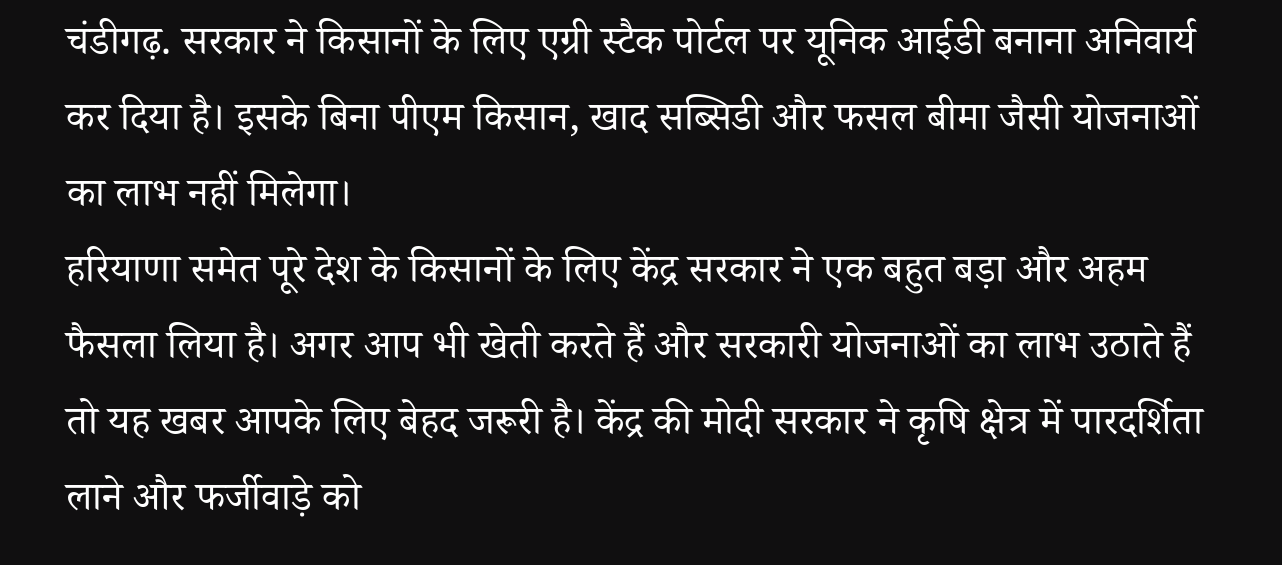चंडीगढ़. सरकार ने किसानों के लिए एग्री स्टैक पोर्टल पर यूनिक आईडी बनाना अनिवार्य कर दिया है। इसके बिना पीएम किसान, खाद सब्सिडी और फसल बीमा जैसी योजनाओं का लाभ नहीं मिलेगा।
हरियाणा समेत पूरे देश के किसानों के लिए केंद्र सरकार ने एक बहुत बड़ा और अहम फैसला लिया है। अगर आप भी खेती करते हैं और सरकारी योजनाओं का लाभ उठाते हैं तो यह खबर आपके लिए बेहद जरूरी है। केंद्र की मोदी सरकार ने कृषि क्षेत्र में पारदर्शिता लाने और फर्जीवाड़े को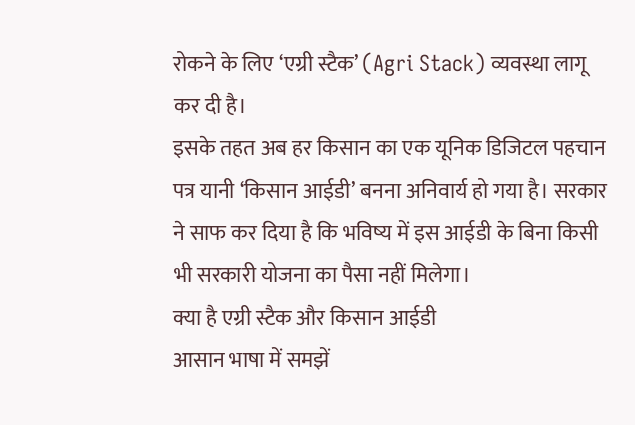रोकने के लिए ‘एग्री स्टैक’ (Agri Stack) व्यवस्था लागू कर दी है।
इसके तहत अब हर किसान का एक यूनिक डिजिटल पहचान पत्र यानी ‘किसान आईडी’ बनना अनिवार्य हो गया है। सरकार ने साफ कर दिया है कि भविष्य में इस आईडी के बिना किसी भी सरकारी योजना का पैसा नहीं मिलेगा।
क्या है एग्री स्टैक और किसान आईडी
आसान भाषा में समझें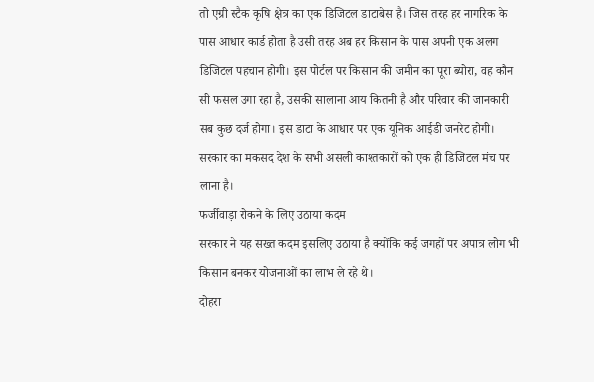तो एग्री स्टैक कृषि क्षेत्र का एक डिजिटल डाटाबेस है। जिस तरह हर नागरिक के पास आधार कार्ड होता है उसी तरह अब हर किसान के पास अपनी एक अलग डिजिटल पहचान होगी। इस पोर्टल पर किसान की जमीन का पूरा ब्योरा, वह कौन सी फसल उगा रहा है, उसकी सालाना आय कितनी है और परिवार की जानकारी सब कुछ दर्ज होगा। इस डाटा के आधार पर एक यूनिक आईडी जनरेट होगी। सरकार का मकसद देश के सभी असली काश्तकारों को एक ही डिजिटल मंच पर लाना है।
फर्जीवाड़ा रोकने के लिए उठाया कदम
सरकार ने यह सख्त कदम इसलिए उठाया है क्योंकि कई जगहों पर अपात्र लोग भी किसान बनकर योजनाओं का लाभ ले रहे थे।
दोहरा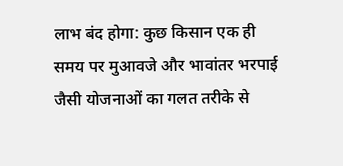लाभ बंद होगा: कुछ किसान एक ही समय पर मुआवजे और भावांतर भरपाई जैसी योजनाओं का गलत तरीके से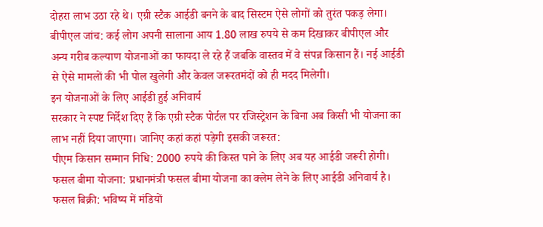दोहरा लाभ उठा रहे थे। एग्री स्टैक आईडी बनने के बाद सिस्टम ऐसे लोगों को तुरंत पकड़ लेगा।
बीपीएल जांच: कई लोग अपनी सालाना आय 1.80 लाख रुपये से कम दिखाकर बीपीएल और अन्य गरीब कल्याण योजनाओं का फायदा ले रहे हैं जबकि वास्तव में वे संपन्न किसान हैं। नई आईडी से ऐसे मामलों की भी पोल खुलेगी और केवल जरूरतमंदों को ही मदद मिलेगी।
इन योजनाओं के लिए आईडी हुई अनिवार्य
सरकार ने स्पष्ट निर्देश दिए हैं कि एग्री स्टैक पोर्टल पर रजिस्ट्रेशन के बिना अब किसी भी योजना का लाभ नहीं दिया जाएगा। जानिए कहां कहां पड़ेगी इसकी जरूरत:
पीएम किसान सम्मान निधि: 2000 रुपये की किस्त पाने के लिए अब यह आईडी जरूरी होगी।
फसल बीमा योजना: प्रधानमंत्री फसल बीमा योजना का क्लेम लेने के लिए आईडी अनिवार्य है।
फसल बिक्री: भविष्य में मंडियों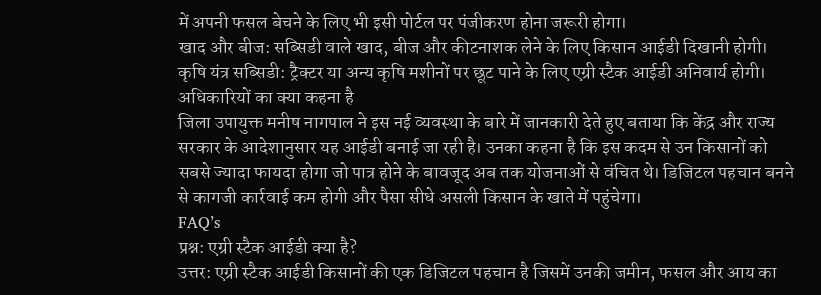में अपनी फसल बेचने के लिए भी इसी पोर्टल पर पंजीकरण होना जरूरी होगा।
खाद और बीज: सब्सिडी वाले खाद, बीज और कीटनाशक लेने के लिए किसान आईडी दिखानी होगी।
कृषि यंत्र सब्सिडी: ट्रैक्टर या अन्य कृषि मशीनों पर छूट पाने के लिए एग्री स्टैक आईडी अनिवार्य होगी।
अधिकारियों का क्या कहना है
जिला उपायुक्त मनीष नागपाल ने इस नई व्यवस्था के बारे में जानकारी देते हुए बताया कि केंद्र और राज्य सरकार के आदेशानुसार यह आईडी बनाई जा रही है। उनका कहना है कि इस कदम से उन किसानों को सबसे ज्यादा फायदा होगा जो पात्र होने के बावजूद अब तक योजनाओं से वंचित थे। डिजिटल पहचान बनने से कागजी कार्रवाई कम होगी और पैसा सीधे असली किसान के खाते में पहुंचेगा।
FAQ’s
प्रश्न: एग्री स्टैक आईडी क्या है?
उत्तर: एग्री स्टैक आईडी किसानों की एक डिजिटल पहचान है जिसमें उनकी जमीन, फसल और आय का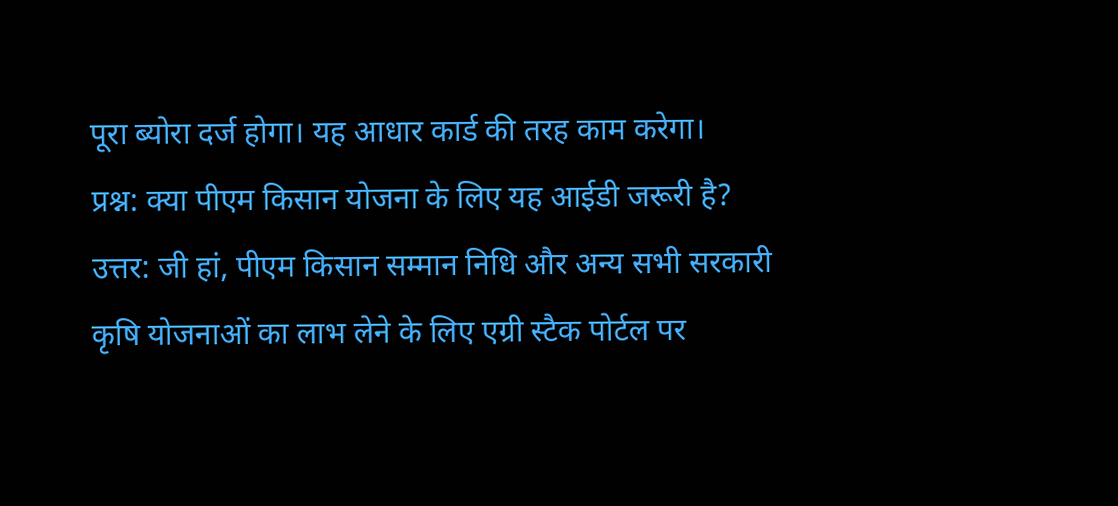पूरा ब्योरा दर्ज होगा। यह आधार कार्ड की तरह काम करेगा।
प्रश्न: क्या पीएम किसान योजना के लिए यह आईडी जरूरी है?
उत्तर: जी हां, पीएम किसान सम्मान निधि और अन्य सभी सरकारी कृषि योजनाओं का लाभ लेने के लिए एग्री स्टैक पोर्टल पर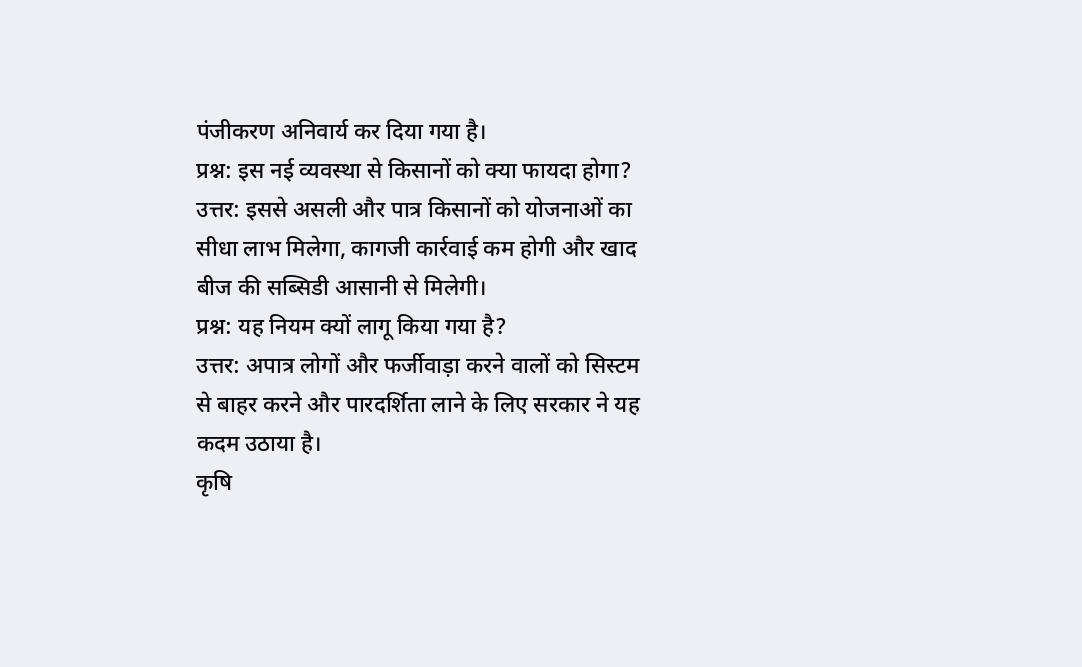पंजीकरण अनिवार्य कर दिया गया है।
प्रश्न: इस नई व्यवस्था से किसानों को क्या फायदा होगा?
उत्तर: इससे असली और पात्र किसानों को योजनाओं का सीधा लाभ मिलेगा, कागजी कार्रवाई कम होगी और खाद बीज की सब्सिडी आसानी से मिलेगी।
प्रश्न: यह नियम क्यों लागू किया गया है?
उत्तर: अपात्र लोगों और फर्जीवाड़ा करने वालों को सिस्टम से बाहर करने और पारदर्शिता लाने के लिए सरकार ने यह कदम उठाया है।
कृषि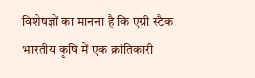विशेषज्ञों का मानना है कि एग्री स्टैक भारतीय कृषि में एक क्रांतिकारी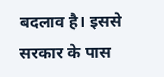बदलाव है। इससे सरकार के पास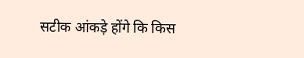सटीक आंकड़े होंगे कि किस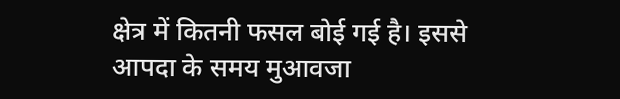क्षेत्र में कितनी फसल बोई गई है। इससे आपदा के समय मुआवजा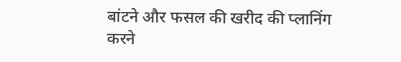बांटने और फसल की खरीद की प्लानिंग करने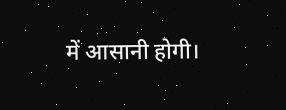में आसानी होगी।